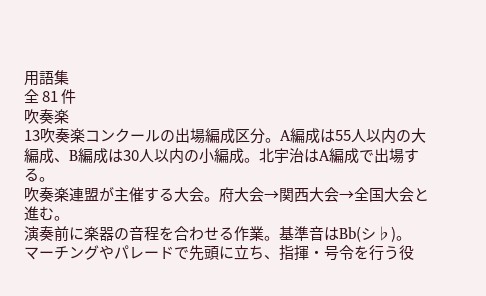用語集
全 81 件
吹奏楽
13吹奏楽コンクールの出場編成区分。A編成は55人以内の大編成、B編成は30人以内の小編成。北宇治はA編成で出場する。
吹奏楽連盟が主催する大会。府大会→関西大会→全国大会と進む。
演奏前に楽器の音程を合わせる作業。基準音はBb(シ♭)。
マーチングやパレードで先頭に立ち、指揮・号令を行う役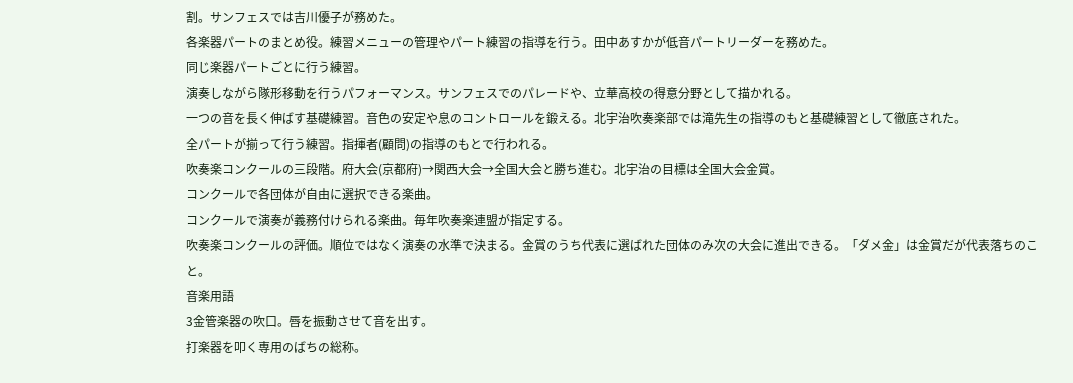割。サンフェスでは吉川優子が務めた。
各楽器パートのまとめ役。練習メニューの管理やパート練習の指導を行う。田中あすかが低音パートリーダーを務めた。
同じ楽器パートごとに行う練習。
演奏しながら隊形移動を行うパフォーマンス。サンフェスでのパレードや、立華高校の得意分野として描かれる。
一つの音を長く伸ばす基礎練習。音色の安定や息のコントロールを鍛える。北宇治吹奏楽部では滝先生の指導のもと基礎練習として徹底された。
全パートが揃って行う練習。指揮者(顧問)の指導のもとで行われる。
吹奏楽コンクールの三段階。府大会(京都府)→関西大会→全国大会と勝ち進む。北宇治の目標は全国大会金賞。
コンクールで各団体が自由に選択できる楽曲。
コンクールで演奏が義務付けられる楽曲。毎年吹奏楽連盟が指定する。
吹奏楽コンクールの評価。順位ではなく演奏の水準で決まる。金賞のうち代表に選ばれた団体のみ次の大会に進出できる。「ダメ金」は金賞だが代表落ちのこと。
音楽用語
3金管楽器の吹口。唇を振動させて音を出す。
打楽器を叩く専用のばちの総称。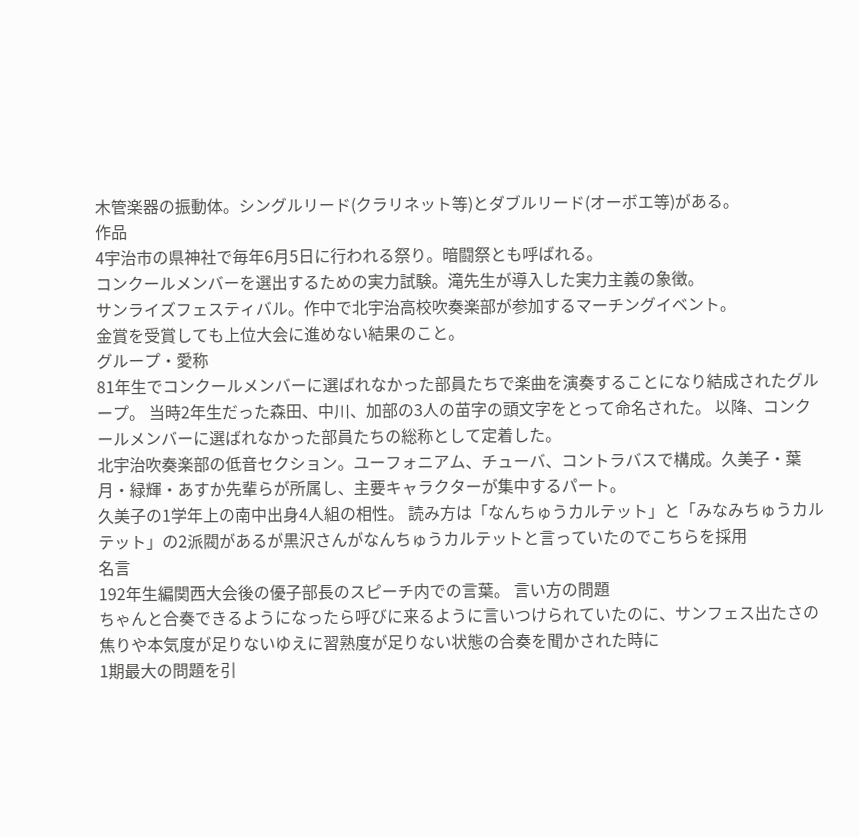木管楽器の振動体。シングルリード(クラリネット等)とダブルリード(オーボエ等)がある。
作品
4宇治市の県神社で毎年6月5日に行われる祭り。暗闘祭とも呼ばれる。
コンクールメンバーを選出するための実力試験。滝先生が導入した実力主義の象徴。
サンライズフェスティバル。作中で北宇治高校吹奏楽部が参加するマーチングイベント。
金賞を受賞しても上位大会に進めない結果のこと。
グループ・愛称
81年生でコンクールメンバーに選ばれなかった部員たちで楽曲を演奏することになり結成されたグループ。 当時2年生だった森田、中川、加部の3人の苗字の頭文字をとって命名された。 以降、コンクールメンバーに選ばれなかった部員たちの総称として定着した。
北宇治吹奏楽部の低音セクション。ユーフォニアム、チューバ、コントラバスで構成。久美子・葉月・緑輝・あすか先輩らが所属し、主要キャラクターが集中するパート。
久美子の1学年上の南中出身4人組の相性。 読み方は「なんちゅうカルテット」と「みなみちゅうカルテット」の2派閥があるが黒沢さんがなんちゅうカルテットと言っていたのでこちらを採用
名言
192年生編関西大会後の優子部長のスピーチ内での言葉。 言い方の問題
ちゃんと合奏できるようになったら呼びに来るように言いつけられていたのに、サンフェス出たさの焦りや本気度が足りないゆえに習熟度が足りない状態の合奏を聞かされた時に
1期最大の問題を引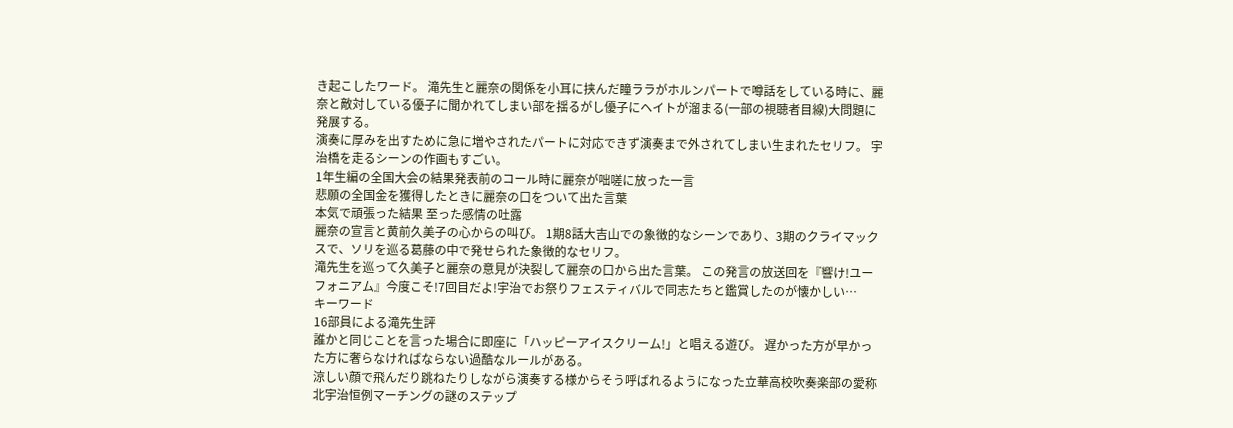き起こしたワード。 滝先生と麗奈の関係を小耳に挟んだ瞳ララがホルンパートで噂話をしている時に、麗奈と敵対している優子に聞かれてしまい部を揺るがし優子にヘイトが溜まる(一部の視聴者目線)大問題に発展する。
演奏に厚みを出すために急に増やされたパートに対応できず演奏まで外されてしまい生まれたセリフ。 宇治橋を走るシーンの作画もすごい。
1年生編の全国大会の結果発表前のコール時に麗奈が咄嗟に放った一言
悲願の全国金を獲得したときに麗奈の口をついて出た言葉
本気で頑張った結果 至った感情の吐露
麗奈の宣言と黄前久美子の心からの叫び。 1期8話大吉山での象徴的なシーンであり、3期のクライマックスで、ソリを巡る葛藤の中で発せられた象徴的なセリフ。
滝先生を巡って久美子と麗奈の意見が決裂して麗奈の口から出た言葉。 この発言の放送回を『響け!ユーフォニアム』今度こそ!7回目だよ!宇治でお祭りフェスティバルで同志たちと鑑賞したのが懐かしい…
キーワード
16部員による滝先生評
誰かと同じことを言った場合に即座に「ハッピーアイスクリーム!」と唱える遊び。 遅かった方が早かった方に奢らなければならない過酷なルールがある。
涼しい顔で飛んだり跳ねたりしながら演奏する様からそう呼ばれるようになった立華高校吹奏楽部の愛称
北宇治恒例マーチングの謎のステップ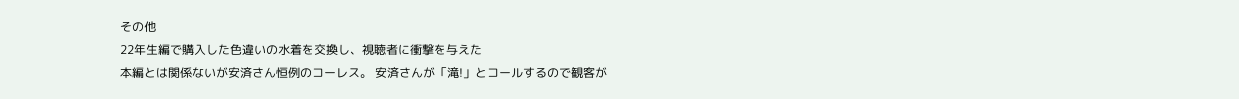その他
22年生編で購入した色違いの水着を交換し、視聴者に衝撃を与えた
本編とは関係ないが安済さん恒例のコーレス。 安済さんが「滝!」とコールするので観客が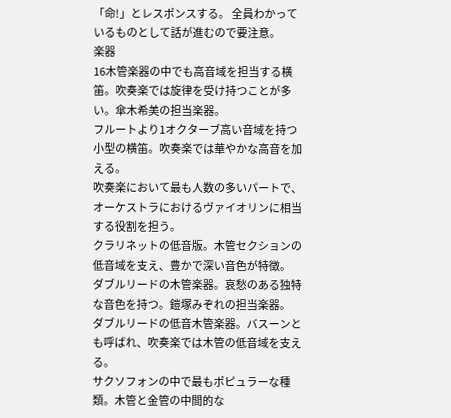「命!」とレスポンスする。 全員わかっているものとして話が進むので要注意。
楽器
16木管楽器の中でも高音域を担当する横笛。吹奏楽では旋律を受け持つことが多い。傘木希美の担当楽器。
フルートより1オクターブ高い音域を持つ小型の横笛。吹奏楽では華やかな高音を加える。
吹奏楽において最も人数の多いパートで、オーケストラにおけるヴァイオリンに相当する役割を担う。
クラリネットの低音版。木管セクションの低音域を支え、豊かで深い音色が特徴。
ダブルリードの木管楽器。哀愁のある独特な音色を持つ。鎧塚みぞれの担当楽器。
ダブルリードの低音木管楽器。バスーンとも呼ばれ、吹奏楽では木管の低音域を支える。
サクソフォンの中で最もポピュラーな種類。木管と金管の中間的な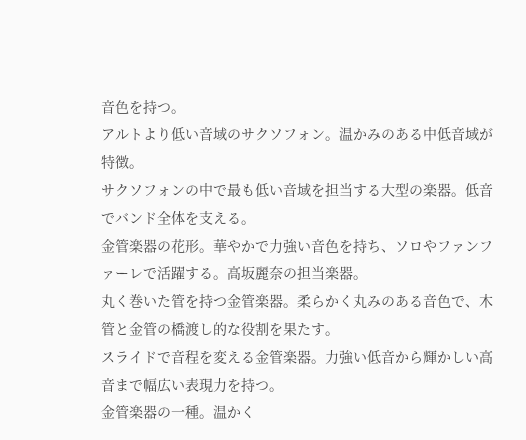音色を持つ。
アルトより低い音域のサクソフォン。温かみのある中低音域が特徴。
サクソフォンの中で最も低い音域を担当する大型の楽器。低音でバンド全体を支える。
金管楽器の花形。華やかで力強い音色を持ち、ソロやファンファーレで活躍する。高坂麗奈の担当楽器。
丸く巻いた管を持つ金管楽器。柔らかく丸みのある音色で、木管と金管の橋渡し的な役割を果たす。
スライドで音程を変える金管楽器。力強い低音から輝かしい高音まで幅広い表現力を持つ。
金管楽器の一種。温かく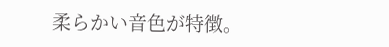柔らかい音色が特徴。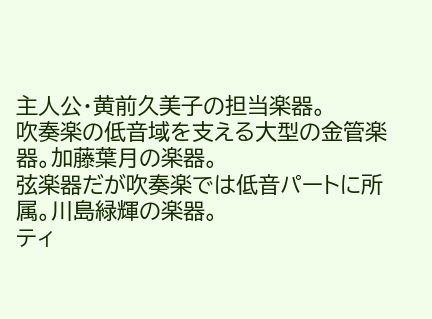主人公・黄前久美子の担当楽器。
吹奏楽の低音域を支える大型の金管楽器。加藤葉月の楽器。
弦楽器だが吹奏楽では低音パートに所属。川島緑輝の楽器。
ティ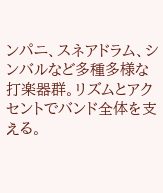ンパニ、スネアドラム、シンバルなど多種多様な打楽器群。リズムとアクセントでバンド全体を支える。